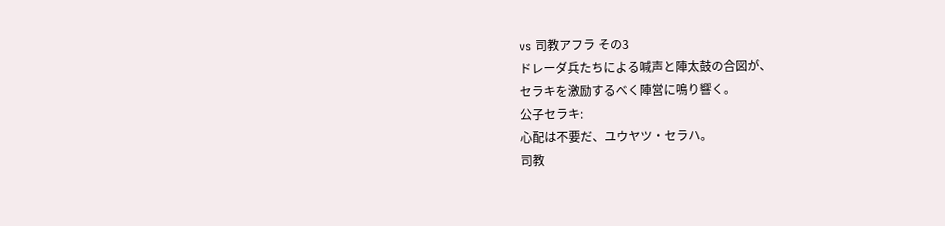vs 司教アフラ その3
ドレーダ兵たちによる喊声と陣太鼓の合図が、
セラキを激励するべく陣営に鳴り響く。
公子セラキ:
心配は不要だ、ユウヤツ・セラハ。
司教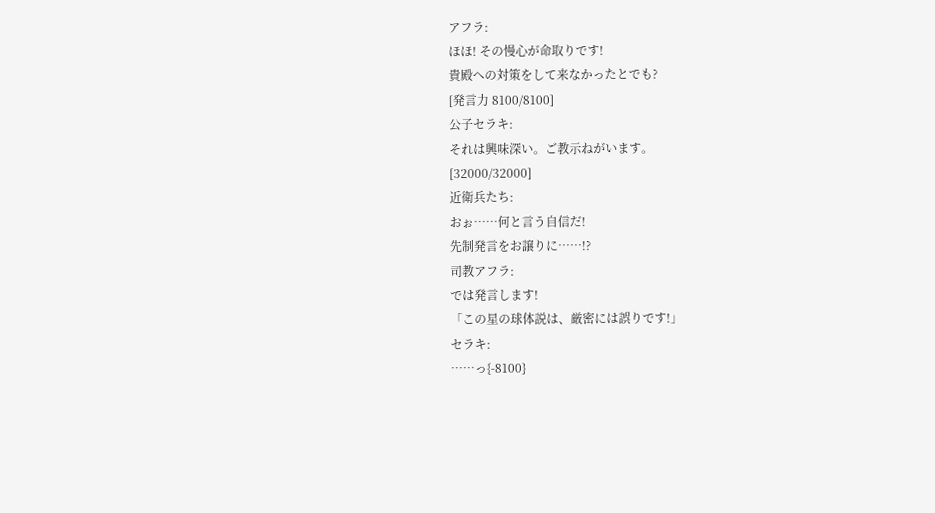アフラ:
ほほ! その慢心が命取りです!
貴殿への対策をして来なかったとでも?
[発言力 8100/8100]
公子セラキ:
それは興味深い。ご教示ねがいます。
[32000/32000]
近衛兵たち:
おぉ……何と言う自信だ!
先制発言をお譲りに……!?
司教アフラ:
では発言します!
「この星の球体説は、厳密には誤りです!」
セラキ:
……っ{-8100}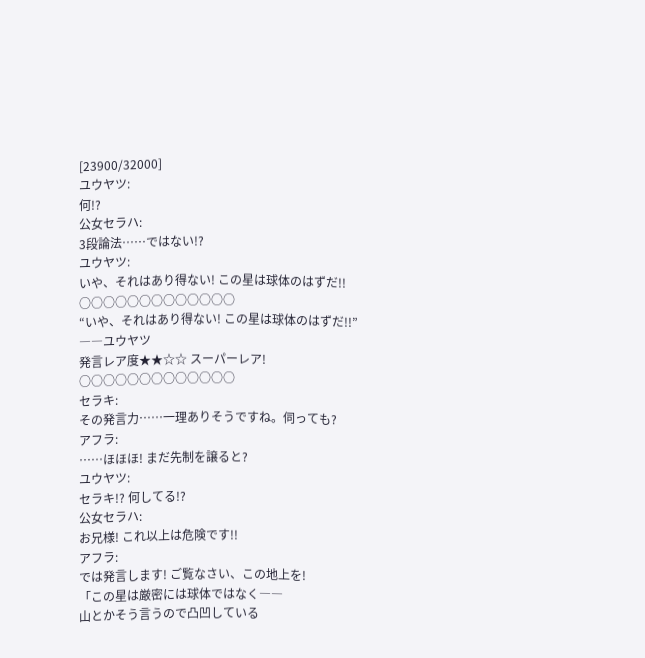[23900/32000]
ユウヤツ:
何!?
公女セラハ:
3段論法……ではない!?
ユウヤツ:
いや、それはあり得ない! この星は球体のはずだ!!
○○○○○○○○○○○○○
“いや、それはあり得ない! この星は球体のはずだ!!”
――ユウヤツ
発言レア度★★☆☆ スーパーレア!
○○○○○○○○○○○○○
セラキ:
その発言力……一理ありそうですね。伺っても?
アフラ:
……ほほほ! まだ先制を譲ると?
ユウヤツ:
セラキ!? 何してる!?
公女セラハ:
お兄様! これ以上は危険です!!
アフラ:
では発言します! ご覧なさい、この地上を!
「この星は厳密には球体ではなく――
山とかそう言うので凸凹している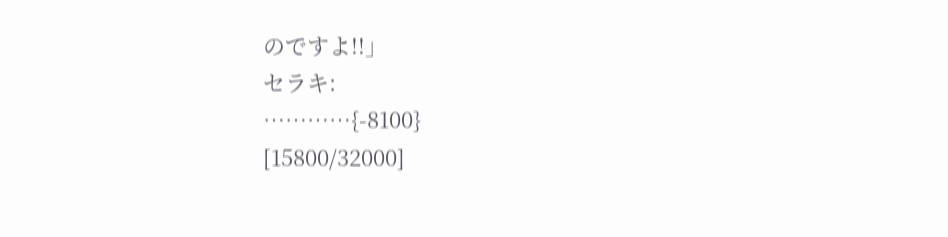のですよ!!」
セラキ:
…………{-8100}
[15800/32000]